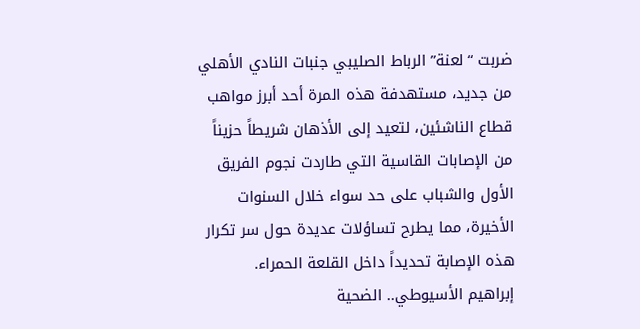ضربت “لعنة” الرباط الصليبي جنبات النادي الأهلي من جديد، مستهدفة هذه المرة أحد أبرز مواهب قطاع الناشئين، لتعيد إلى الأذهان شريطاً حزيناً من الإصابات القاسية التي طاردت نجوم الفريق الأول والشباب على حد سواء خلال السنوات الأخيرة، مما يطرح تساؤلات عديدة حول سر تكرار هذه الإصابة تحديداً داخل القلعة الحمراء.
إبراهيم الأسيوطي.. الضحية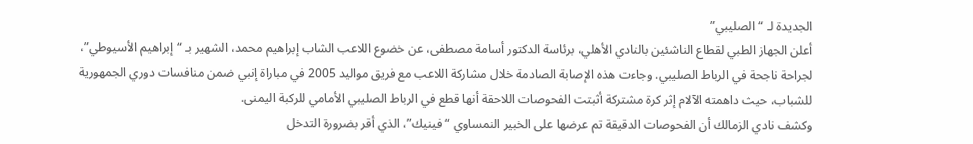الجديدة لـ “الصليبي”
أعلن الجهاز الطبي لقطاع الناشئين بالنادي الأهلي، برئاسة الدكتور أسامة مصطفى، عن خضوع اللاعب الشاب إبراهيم محمد، الشهير بـ “إبراهيم الأسيوطي”، لجراحة ناجحة في الرباط الصليبي. وجاءت هذه الإصابة الصادمة خلال مشاركة اللاعب مع فريق مواليد 2005 في مباراة إنبي ضمن منافسات دوري الجمهورية للشباب، حيث داهمته الآلام إثر كرة مشتركة أثبتت الفحوصات اللاحقة أنها قطع في الرباط الصليبي الأمامي للركبة اليمنى.
وكشف نادي الزمالك أن الفحوصات الدقيقة تم عرضها على الخبير النمساوي “فينيك”، الذي أقر بضرورة التدخل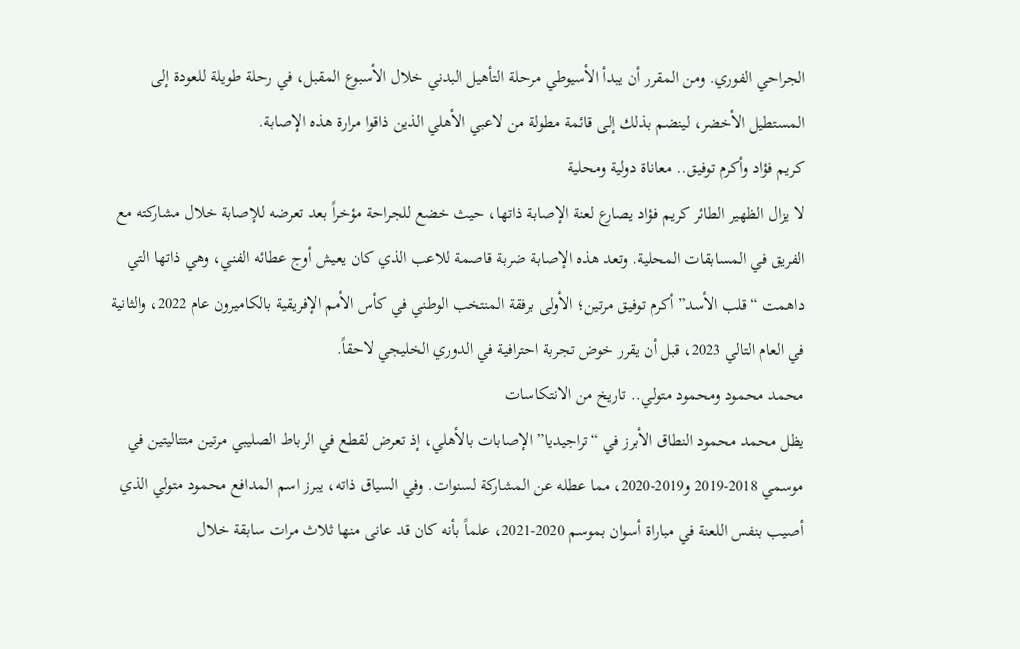الجراحي الفوري. ومن المقرر أن يبدأ الأسيوطي مرحلة التأهيل البدني خلال الأسبوع المقبل، في رحلة طويلة للعودة إلى المستطيل الأخضر، لينضم بذلك إلى قائمة مطولة من لاعبي الأهلي الذين ذاقوا مرارة هذه الإصابة.
كريم فؤاد وأكرم توفيق.. معاناة دولية ومحلية
لا يزال الظهير الطائر كريم فؤاد يصارع لعنة الإصابة ذاتها، حيث خضع للجراحة مؤخراً بعد تعرضه للإصابة خلال مشاركته مع الفريق في المسابقات المحلية. وتعد هذه الإصابة ضربة قاصمة للاعب الذي كان يعيش أوج عطائه الفني، وهي ذاتها التي داهمت “قلب الأسد” أكرم توفيق مرتين؛ الأولى برفقة المنتخب الوطني في كأس الأمم الإفريقية بالكاميرون عام 2022، والثانية في العام التالي 2023، قبل أن يقرر خوض تجربة احترافية في الدوري الخليجي لاحقاً.
محمد محمود ومحمود متولي.. تاريخ من الانتكاسات
يظل محمد محمود النطاق الأبرز في “تراجيديا” الإصابات بالأهلي، إذ تعرض لقطع في الرباط الصليبي مرتين متتاليتين في موسمي 2018-2019 و2019-2020، مما عطله عن المشاركة لسنوات. وفي السياق ذاته، يبرز اسم المدافع محمود متولي الذي أصيب بنفس اللعنة في مباراة أسوان بموسم 2020-2021، علماً بأنه كان قد عانى منها ثلاث مرات سابقة خلال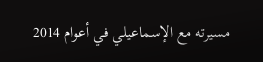مسيرته مع الإسماعيلي في أعوام 2014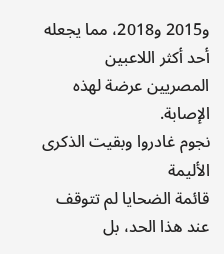و2015 و2018، مما يجعله أحد أكثر اللاعبين المصريين عرضة لهذه الإصابة.
نجوم غادروا وبقيت الذكرى الأليمة
قائمة الضحايا لم تتوقف عند هذا الحد، بل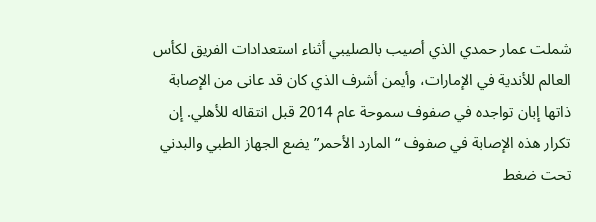شملت عمار حمدي الذي أصيب بالصليبي أثناء استعدادات الفريق لكأس العالم للأندية في الإمارات، وأيمن أشرف الذي كان قد عانى من الإصابة ذاتها إبان تواجده في صفوف سموحة عام 2014 قبل انتقاله للأهلي. إن تكرار هذه الإصابة في صفوف “المارد الأحمر” يضع الجهاز الطبي والبدني تحت ضغط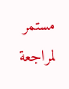مستمر لمراجعة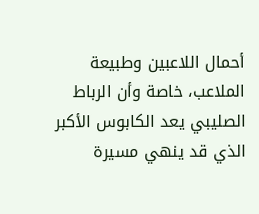أحمال اللاعبين وطبيعة الملاعب، خاصة وأن الرباط الصليبي يعد الكابوس الأكبر الذي قد ينهي مسيرة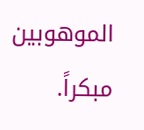الموهوبين مبكراً.